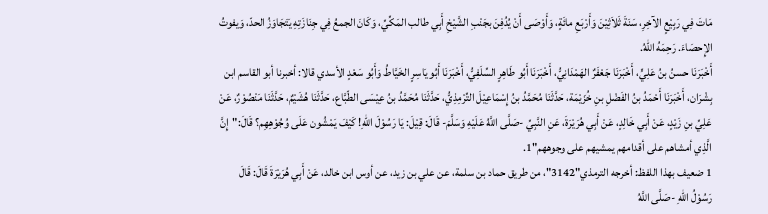مَاتَ فِي رَبِيْعٍ الآخِرِ، سَنَةَ ثَلاَثِيْنَ وَأَرْبَعِ مائَةٍ، وَأَوْصَى أَنْ يُدُفِنَ بجَنْبِ الشَّيْخِ أَبِي طالب المَكِّيِّ، وَكَانَ الجمعُ فِي جِنَازَتِهِ يَتَجَاوَزُ الحدّ، وَيفوتُ الإِحصَاءَ. رَحِمَهُ اللهُ.
أَخْبَرَنَا حسنُ بنُ عَلِيٍّ، أَخْبَرَنَا جَعْفَرٌ الهَمْدَانِيُّ، أَخْبَرَنَا أَبُو طَاهِرٍ السِّلَفِيُّ، أَخْبَرَنَا أَبُو يَاسِرٍ الخَيَّاطُ وَأَبُو سَعْدٍ الأسدي قالا: أخبرنا أبو القاسم ابن بِشْرَان، أَخْبَرَنَا أَحْمَدُ بنُ الفَضْلِ بنِ خُزَيْمَة، حَدَّثَنَا مُحَمَّدُ بنُ إِسْمَاعِيْلَ التِّرْمِذِيُّ، حَدَّثَنَا مُحَمَّدُ بنُ عِيْسَى الطّبَّاع، حَدَّثَنَا هُشَيْمٌ، حَدَّثَنَا مَنْصُوْرٌ، عَنْ عَلِيِّ بنِ زَيْدٍ، عَنْ أَبِي خَالِدٍ، عَنْ أَبِي هُرَيْرَةَ، عَنِ النَّبِيِّ -صَلَّى اللَّهُ عَلَيْهِ وَسَلَّمَ- قَالَ: قِيْلَ: يَا رَسُوْلَ اللهِ! كَيْفَ يَمْشُون عَلَى وُجُوْهِهِم؟ قَالَ:"إِنَّ الَّذِي أمشاهم على أقدامهم يمشيهم على وجوههم"1.
1 ضعيف بهذا اللفظ: أخرجه الترمذي"3142"، من طريق حماد بن سلمة، عن علي بن زيد، عن أوس ابن خالد، عَنْ أَبِي هُرَيْرَةَ قَالَ: قَالَ رَسُوْلُ اللهِ -صَلَّى اللَّهُ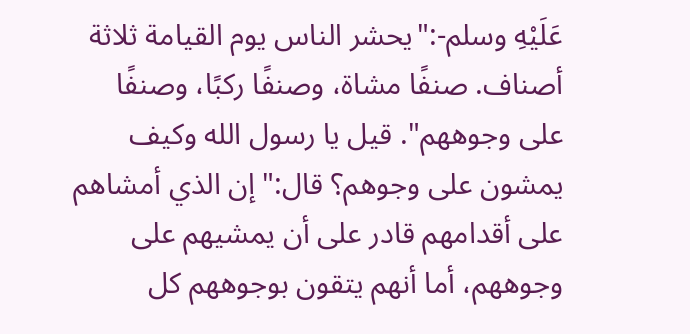عَلَيْهِ وسلم-:"يحشر الناس يوم القيامة ثلاثة أصناف. صنفًا مشاة، وصنفًا ركبًا، وصنفًا على وجوههم". قيل يا رسول الله وكيف يمشون على وجوهم؟ قال:"إن الذي أمشاهم على أقدامهم قادر على أن يمشيهم على وجوههم، أما أنهم يتقون بوجوههم كل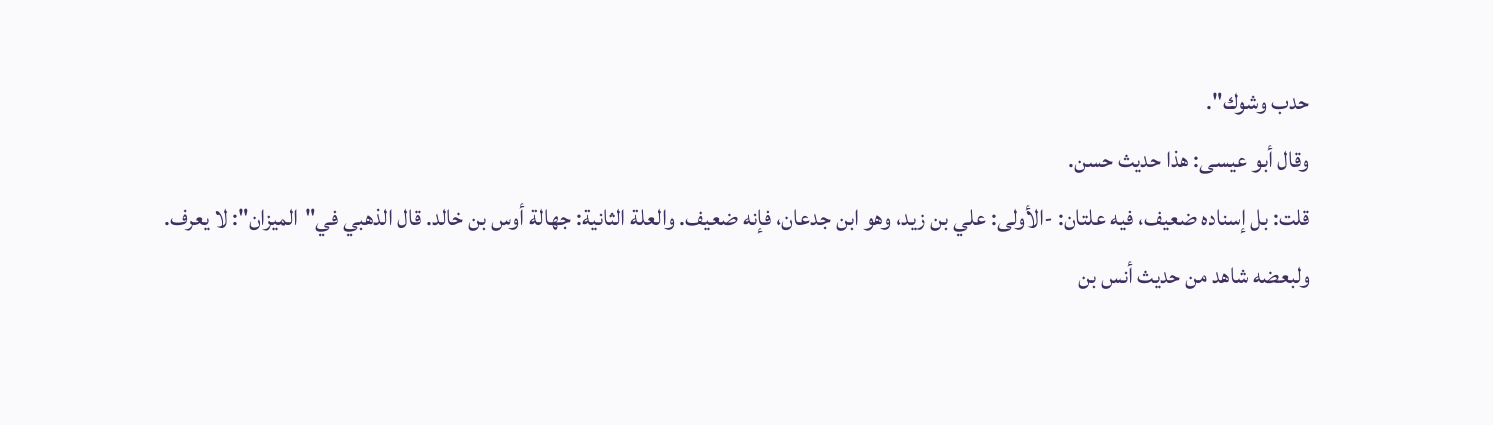حدب وشوك".
وقال أبو عيسى: هذا حديث حسن.
قلت: بل إسناده ضعيف، فيه علتان: -الأولى: علي بن زيد، وهو ابن جدعان، فإنه ضعيف. والعلة الثانية: جهالة أوس بن خالد. قال الذهبي في"الميزان": لا يعرف.
ولبعضه شاهد من حديث أنس بن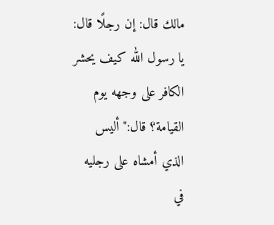مالك قال: إن رجلًا قال: يا رسول الله كيف يحشر الكافر على وجهه يوم القيامة؟ قال:"أليس الذي أمشاه على رجليه في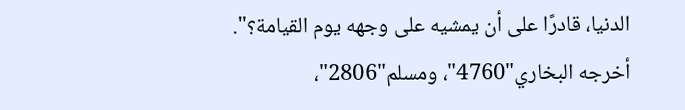الدنيا، قادرًا على أن يمشيه على وجهه يوم القيامة؟".
أخرجه البخاري"4760"، ومسلم"2806"،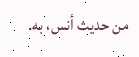من حديث أنس، به.